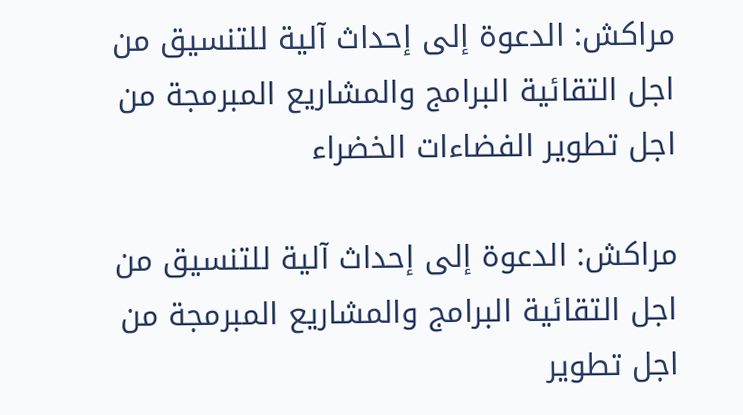مراكش: الدعوة إلى إحداث آلية للتنسيق من اجل التقائية البرامج والمشاريع المبرمجة من اجل تطوير الفضاءات الخضراء

مراكش: الدعوة إلى إحداث آلية للتنسيق من اجل التقائية البرامج والمشاريع المبرمجة من اجل تطوير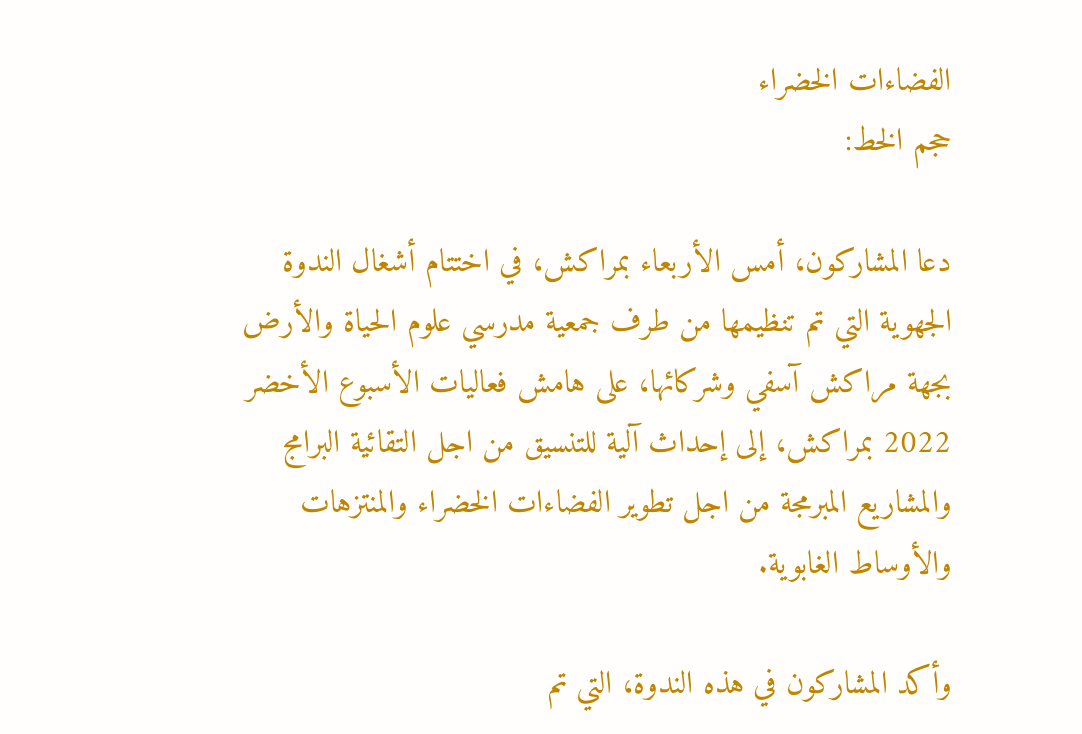الفضاءات الخضراء
حجم الخط:

دعا المشاركون، أمس الأربعاء بمراكش، في اختتام أشغال الندوة الجهوية التي تم تنظيمها من طرف جمعية مدرسي علوم الحياة والأرض بجهة مراكش آسفي وشركائها، على هامش فعاليات الأسبوع الأخضر 2022 بمراكش، إلى إحداث آلية للتنسيق من اجل التقائية البرامج والمشاريع المبرمجة من اجل تطوير الفضاءات الخضراء والمنتزهات والأوساط الغابوية.

وأكد المشاركون في هذه الندوة، التي تم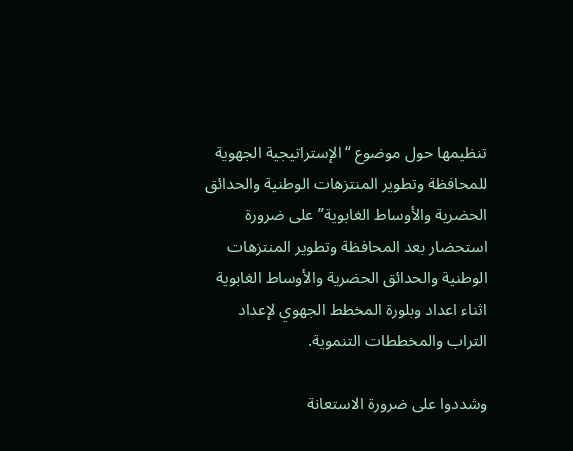تنظيمها حول موضوع “الإستراتيجية الجهوية للمحافظة وتطوير المنتزهات الوطنية والحدائق الحضرية والأوساط الغابوية”على ضرورة استحضار بعد المحافظة وتطوير المنتزهات الوطنية والحدائق الحضرية والأوساط الغابوية اثناء اعداد وبلورة المخطط الجهوي لإعداد التراب والمخططات التنموية.

وشددوا على ضرورة الاستعانة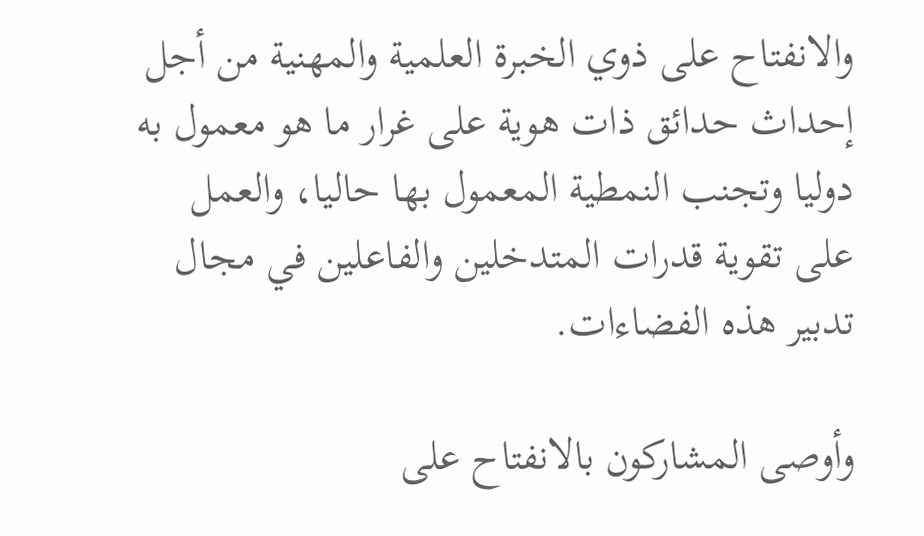والانفتاح على ذوي الخبرة العلمية والمهنية من أجل إحداث حدائق ذات هوية على غرار ما هو معمول به دوليا وتجنب النمطية المعمول بها حاليا، والعمل على تقوية قدرات المتدخلين والفاعلين في مجال تدبير هذه الفضاءات.

وأوصى المشاركون بالانفتاح على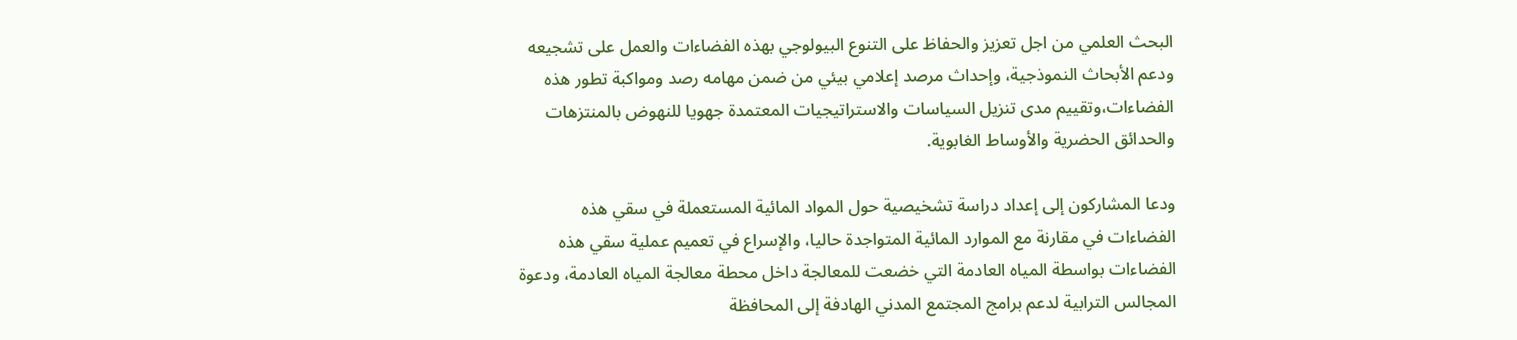البحث العلمي من اجل تعزيز والحفاظ على التنوع البيولوجي بهذه الفضاءات والعمل على تشجيعه ودعم الأبحاث النموذجية، وإحداث مرصد إعلامي بيئي من ضمن مهامه رصد ومواكبة تطور هذه الفضاءات،وتقييم مدى تنزيل السياسات والاستراتيجيات المعتمدة جهويا للنهوض بالمنتزهات والحدائق الحضرية والأوساط الغابوية.

ودعا المشاركون إلى إعداد دراسة تشخيصية حول المواد المائية المستعملة في سقي هذه الفضاءات في مقارنة مع الموارد المائية المتواجدة حاليا، والإسراع في تعميم عملية سقي هذه الفضاءات بواسطة المياه العادمة التي خضعت للمعالجة داخل محطة معالجة المياه العادمة، ودعوة المجالس الترابية لدعم برامج المجتمع المدني الهادفة إلى المحافظة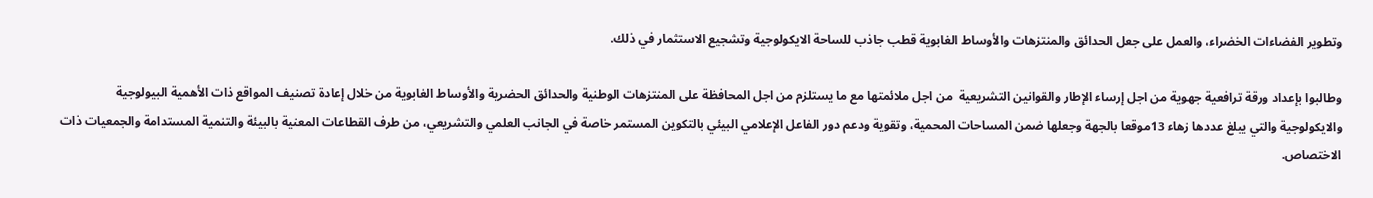وتطوير الفضاءات الخضراء، والعمل على جعل الحدائق والمنتزهات والأوساط الغابوية قطب جاذب للساحة الايكولوجية وتشجيع الاستثمار في ذلك.

وطالبوا بإعداد ورقة ترافعية جهوية من اجل إرساء الإطار والقوانين التشريعية  من اجل ملائمتها مع ما يستلزم من اجل المحافظة على المنتزهات الوطنية والحدائق الحضرية والأوساط الغابوية من خلال إعادة تصنيف المواقع ذات الأهمية البيولوجية والايكولوجية والتي يبلغ عددها زهاء 13موقعا بالجهة وجعلها ضمن المساحات المحمية، وتقوية ودعم دور الفاعل الإعلامي البيئي بالتكوين المستمر خاصة في الجانب العلمي والتشريعي، من طرف القطاعات المعنية بالبيئة والتنمية المستدامة والجمعيات ذات الاختصاص.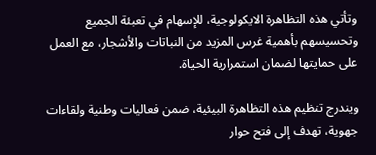وتأتي هذه التظاهرة الايكولوجية، للإسهام في تعبئة الجميع وتحسيسهم بأهمية غرس المزيد من النباتات والأشجار، مع العمل على حمايتها لضمان استمرارية الحياة.

ويندرج تنظيم هذه التظاهرة البيئية، ضمن فعاليات وطنية ولقاءات جهوية، تهدف إلى فتح حوار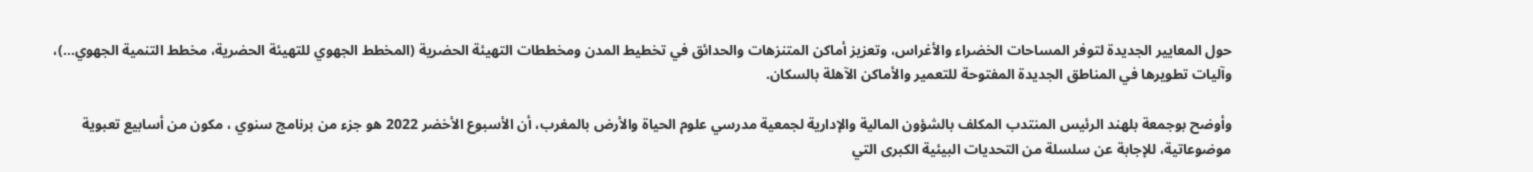حول المعايير الجديدة لتوفر المساحات الخضراء والأغراس، وتعزيز أماكن المتنزهات والحدائق في تخطيط المدن ومخططات التهيئة الحضرية (المخطط الجهوي للتهيئة الحضرية، مخطط التنمية الجهوي…)، وآليات تطويرها في المناطق الجديدة المفتوحة للتعمير والأماكن الآهلة بالسكان.

وأوضح بوجمعة بلهند الرئيس المنتدب المكلف بالشؤون المالية والإدارية لجمعية مدرسي علوم الحياة والأرض بالمغرب، أن الأسبوع الأخضر 2022 هو جزء من برنامج سنوي ، مكون من أسابيع تعبوية موضوعاتية، للإجابة عن سلسلة من التحديات البيئية الكبرى التي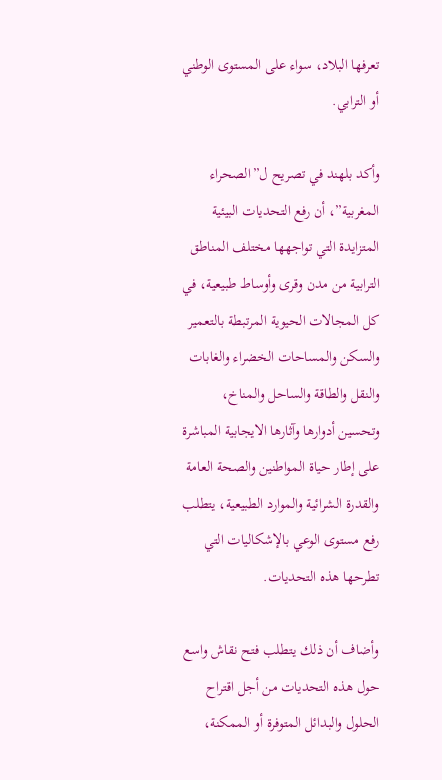تعرفها البلاد، سواء على المستوى الوطني أو الترابي.

وأكد بلهند في تصريح ل”الصحراء المغربية”، أن رفع التحديات البيئية المتزايدة التي تواجهها مختلف المناطق الترابية من مدن وقرى وأوساط طبيعية، في كل المجالات الحيوية المرتبطة بالتعمير والسكن والمساحات الخضراء والغابات والنقل والطاقة والساحل والمناخ، وتحسين أدوارها وآثارها الايجابية المباشرة على إطار حياة المواطنين والصحة العامة والقدرة الشرائية والموارد الطبيعية، يتطلب رفع مستوى الوعي بالإشكاليات التي تطرحها هذه التحديات.

وأضاف أن ذلك يتطلب فتح نقاش واسع حول هذه التحديات من أجل اقتراح الحلول والبدائل المتوفرة أو الممكنة،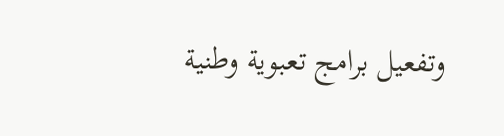وتفعيل برامج تعبوية وطنية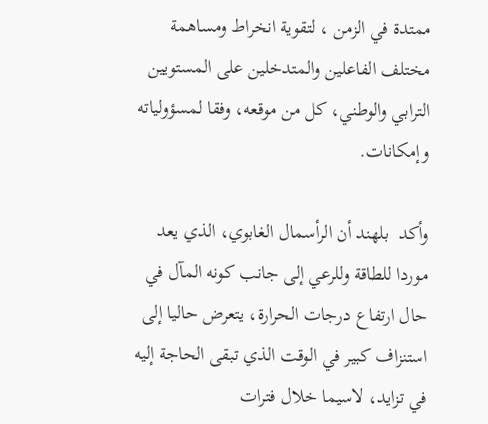ممتدة في الزمن ، لتقوية انخراط ومساهمة مختلف الفاعلين والمتدخلين على المستويين الترابي والوطني، كل من موقعه، وفقا لمسؤولياته وإمكانات.

وأكد  بلهند أن الرأسمال الغابوي، الذي يعد موردا للطاقة وللرعي إلى جانب كونه المآل في حال ارتفاع درجات الحرارة، يتعرض حاليا إلى استنزاف كبير في الوقت الذي تبقى الحاجة إليه في تزايد، لاسيما خلال فترات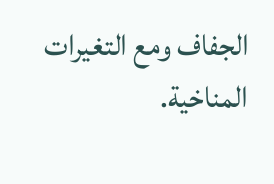الجفاف ومع التغيرات المناخية.